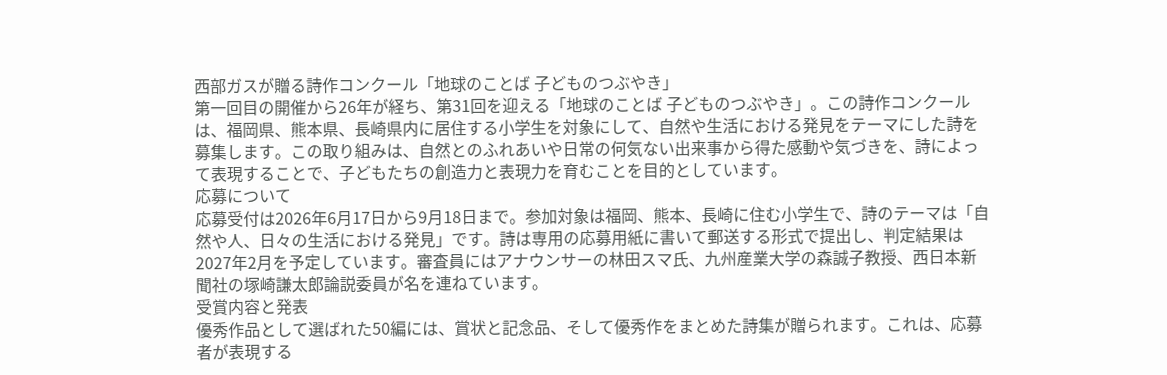西部ガスが贈る詩作コンクール「地球のことば 子どものつぶやき」
第一回目の開催から26年が経ち、第31回を迎える「地球のことば 子どものつぶやき」。この詩作コンクールは、福岡県、熊本県、長崎県内に居住する小学生を対象にして、自然や生活における発見をテーマにした詩を募集します。この取り組みは、自然とのふれあいや日常の何気ない出来事から得た感動や気づきを、詩によって表現することで、子どもたちの創造力と表現力を育むことを目的としています。
応募について
応募受付は2026年6月17日から9月18日まで。参加対象は福岡、熊本、長崎に住む小学生で、詩のテーマは「自然や人、日々の生活における発見」です。詩は専用の応募用紙に書いて郵送する形式で提出し、判定結果は2027年2月を予定しています。審査員にはアナウンサーの林田スマ氏、九州産業大学の森誠子教授、西日本新聞社の塚崎謙太郎論説委員が名を連ねています。
受賞内容と発表
優秀作品として選ばれた50編には、賞状と記念品、そして優秀作をまとめた詩集が贈られます。これは、応募者が表現する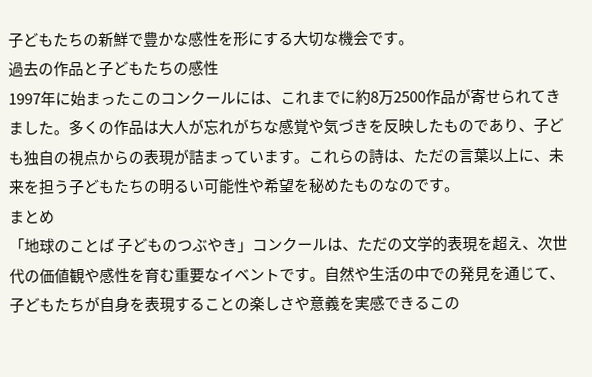子どもたちの新鮮で豊かな感性を形にする大切な機会です。
過去の作品と子どもたちの感性
1997年に始まったこのコンクールには、これまでに約8万2500作品が寄せられてきました。多くの作品は大人が忘れがちな感覚や気づきを反映したものであり、子ども独自の視点からの表現が詰まっています。これらの詩は、ただの言葉以上に、未来を担う子どもたちの明るい可能性や希望を秘めたものなのです。
まとめ
「地球のことば 子どものつぶやき」コンクールは、ただの文学的表現を超え、次世代の価値観や感性を育む重要なイベントです。自然や生活の中での発見を通じて、子どもたちが自身を表現することの楽しさや意義を実感できるこの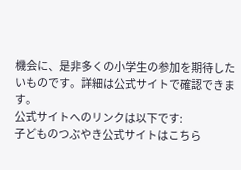機会に、是非多くの小学生の参加を期待したいものです。詳細は公式サイトで確認できます。
公式サイトへのリンクは以下です:
子どものつぶやき公式サイトはこちら